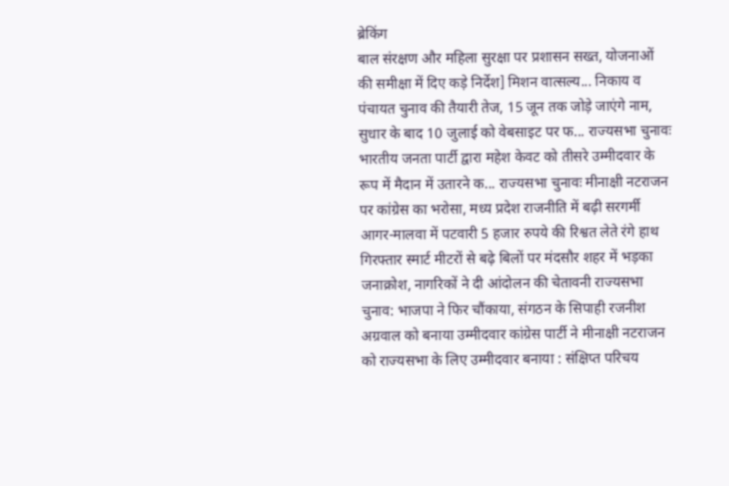ब्रेकिंग
बाल संरक्षण और महिला सुरक्षा पर प्रशासन सख्त, योजनाओं की समीक्षा में दिए कड़े निर्देश] मिशन वात्सल्य... निकाय व पंचायत चुनाव की तैयारी तेज, 15 जून तक जोड़े जाएंगे नाम, सुधार के बाद 10 जुलाई को वेबसाइट पर फ... राज्यसभा चुनावः भारतीय जनता पार्टी द्वारा महेश केवट को तीसरे उम्मीदवार के रूप में मैदान में उतारने क... राज्यसभा चुनावः मीनाक्षी नटराजन पर कांग्रेस का भरोसा, मध्य प्रदेश राजनीति में बढ़ी सरगर्मी आगर-मालवा में पटवारी 5 हजार रुपये की रिश्वत लेते रंगे हाथ गिरफ्तार स्मार्ट मीटरों से बढ़े बिलों पर मंदसौर शहर में भड़का जनाक्रोश, नागरिकों ने दी आंदोलन की चेतावनी राज्यसभा चुनाव: भाजपा ने फिर चौंकाया, संगठन के सिपाही रजनीश अग्रवाल को बनाया उम्मीदवार कांग्रेस पार्टी ने मीनाक्षी नटराजन को राज्यसभा के लिए उम्मीदवार बनाया : संक्षिप्त परिचय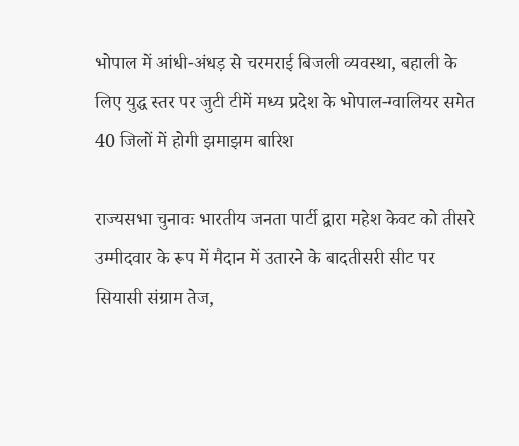भोपाल में आंधी-अंधड़ से चरमराई बिजली व्यवस्था, बहाली के लिए युद्ध स्तर पर जुटी टीमें मध्य प्रदेश के भोपाल-ग्वालियर समेत 40 जिलों में होगी झमाझम बारिश

राज्यसभा चुनावः भारतीय जनता पार्टी द्वारा महेश केवट को तीसरे उम्मीदवार के रूप में मैदान में उतारने के बादतीसरी सीट पर सियासी संग्राम तेज,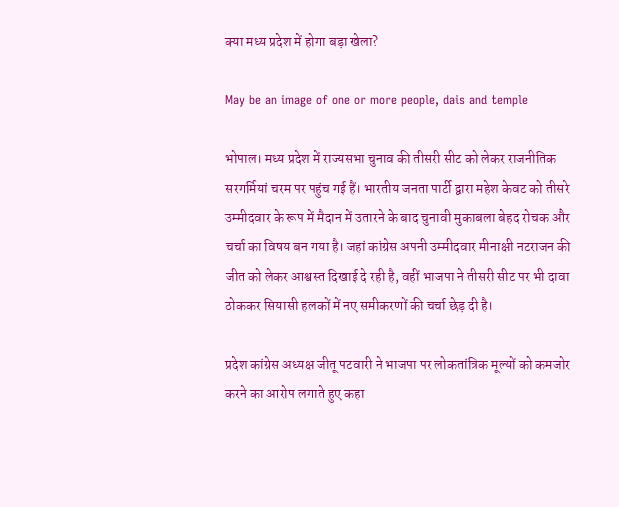क्या मध्य प्रदेश में होगा बड़ा खेला?

May be an image of one or more people, dais and temple

भोपाल। मध्य प्रदेश में राज्यसभा चुनाव की तीसरी सीट को लेकर राजनीतिक सरगर्मियां चरम पर पहुंच गई हैं। भारतीय जनता पार्टी द्वारा महेश केवट को तीसरे उम्मीदवार के रूप में मैदान में उतारने के बाद चुनावी मुकाबला बेहद रोचक और चर्चा का विषय बन गया है। जहां कांग्रेस अपनी उम्मीदवार मीनाक्षी नटराजन की जीत को लेकर आश्वस्त दिखाई दे रही है, वहीं भाजपा ने तीसरी सीट पर भी दावा ठोककर सियासी हलकों में नए समीकरणों की चर्चा छेड़ दी है।

प्रदेश कांग्रेस अध्यक्ष जीतू पटवारी ने भाजपा पर लोकतांत्रिक मूल्यों को कमजोर करने का आरोप लगाते हुए कहा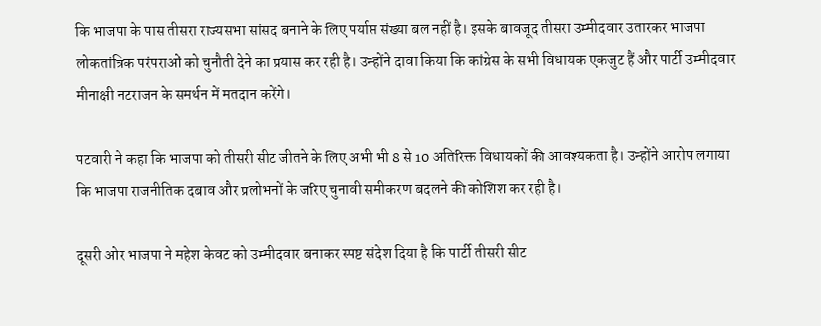कि भाजपा के पास तीसरा राज्यसभा सांसद बनाने के लिए पर्याप्त संख्या बल नहीं है। इसके बावजूद तीसरा उम्मीदवार उतारकर भाजपा लोकतांत्रिक परंपराओं को चुनौती देने का प्रयास कर रही है। उन्होंने दावा किया कि कांग्रेस के सभी विधायक एकजुट हैं और पार्टी उम्मीदवार मीनाक्षी नटराजन के समर्थन में मतदान करेंगे।

पटवारी ने कहा कि भाजपा को तीसरी सीट जीतने के लिए अभी भी 8 से 10 अतिरिक्त विधायकों की आवश्यकता है। उन्होंने आरोप लगाया कि भाजपा राजनीतिक दबाव और प्रलोभनों के जरिए चुनावी समीकरण बदलने की कोशिश कर रही है।

दूसरी ओर भाजपा ने महेश केवट को उम्मीदवार बनाकर स्पष्ट संदेश दिया है कि पार्टी तीसरी सीट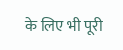के लिए भी पूरी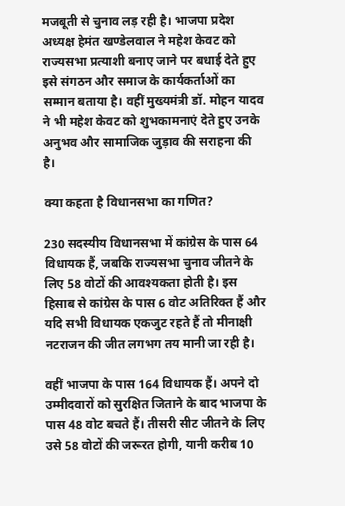मजबूती से चुनाव लड़ रही है। भाजपा प्रदेश अध्यक्ष हेमंत खण्डेलवाल ने महेश केवट को राज्यसभा प्रत्याशी बनाए जाने पर बधाई देते हुए इसे संगठन और समाज के कार्यकर्ताओं का सम्मान बताया है। वहीं मुख्यमंत्री डॉ. मोहन यादव ने भी महेश केवट को शुभकामनाएं देते हुए उनके अनुभव और सामाजिक जुड़ाव की सराहना की है।

क्या कहता है विधानसभा का गणित?

230 सदस्यीय विधानसभा में कांग्रेस के पास 64 विधायक हैं, जबकि राज्यसभा चुनाव जीतने के लिए 58 वोटों की आवश्यकता होती है। इस हिसाब से कांग्रेस के पास 6 वोट अतिरिक्त हैं और यदि सभी विधायक एकजुट रहते हैं तो मीनाक्षी नटराजन की जीत लगभग तय मानी जा रही है।

वहीं भाजपा के पास 164 विधायक हैं। अपने दो उम्मीदवारों को सुरक्षित जिताने के बाद भाजपा के पास 48 वोट बचते हैं। तीसरी सीट जीतने के लिए उसे 58 वोटों की जरूरत होगी, यानी करीब 10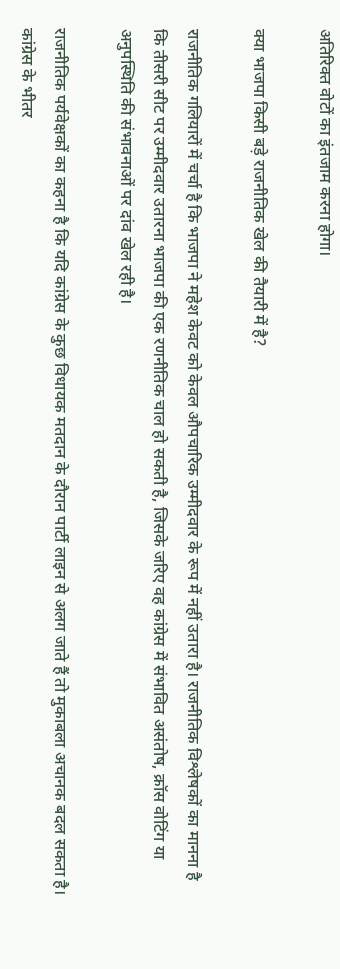अतिरिक्त वोटों का इंतजाम करना होगा।

क्या भाजपा किसी बड़े राजनीतिक खेल की तैयारी में है?

राजनीतिक गलियारों में चर्चा है कि भाजपा ने महेश केवट को केवल औपचारिक उम्मीदवार के रूप में नहीं उतारा है। राजनीतिक विश्लेषकों का मानना है कि तीसरी सीट पर उम्मीदवार उतारना भाजपा की एक रणनीतिक चाल हो सकती है, जिसके जरिए वह कांग्रेस में संभावित असंतोष, क्रॉस वोटिंग या अनुपस्थिति की संभावनाओं पर दांव खेल रही है।

राजनीतिक पर्यवेक्षकों का कहना है कि यदि कांग्रेस के कुछ विधायक मतदान के दौरान पार्टी लाइन से अलग जाते हैं तो मुकाबला अचानक बदल सकता है। कांग्रेस के भीतर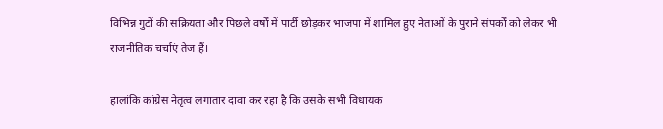विभिन्न गुटों की सक्रियता और पिछले वर्षों में पार्टी छोड़कर भाजपा में शामिल हुए नेताओं के पुराने संपर्कों को लेकर भी राजनीतिक चर्चाएं तेज हैं।

हालांकि कांग्रेस नेतृत्व लगातार दावा कर रहा है कि उसके सभी विधायक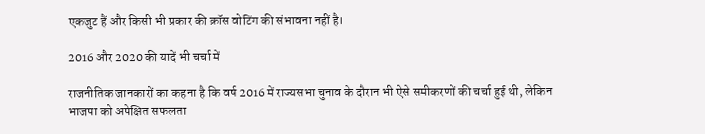एकजुट हैं और किसी भी प्रकार की क्रॉस वोटिंग की संभावना नहीं है।

2016 और 2020 की यादें भी चर्चा में

राजनीतिक जानकारों का कहना है कि वर्ष 2016 में राज्यसभा चुनाव के दौरान भी ऐसे समीकरणों की चर्चा हुई थी, लेकिन भाजपा को अपेक्षित सफलता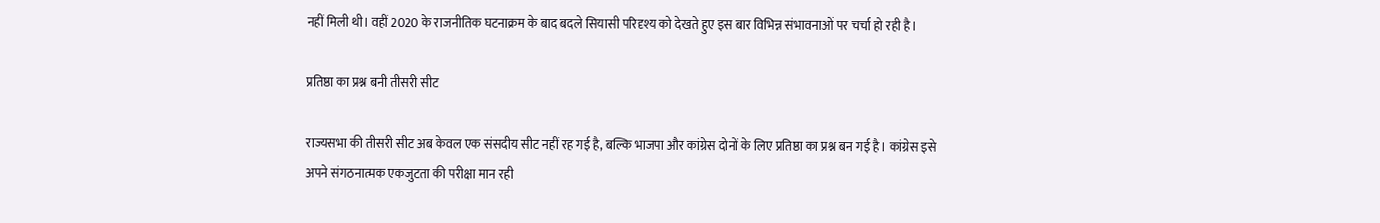नहीं मिली थी। वहीं 2020 के राजनीतिक घटनाक्रम के बाद बदले सियासी परिदृश्य को देखते हुए इस बार विभिन्न संभावनाओं पर चर्चा हो रही है।

प्रतिष्ठा का प्रश्न बनी तीसरी सीट

राज्यसभा की तीसरी सीट अब केवल एक संसदीय सीट नहीं रह गई है, बल्कि भाजपा और कांग्रेस दोनों के लिए प्रतिष्ठा का प्रश्न बन गई है। कांग्रेस इसे अपने संगठनात्मक एकजुटता की परीक्षा मान रही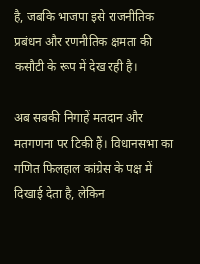है, जबकि भाजपा इसे राजनीतिक प्रबंधन और रणनीतिक क्षमता की कसौटी के रूप में देख रही है।

अब सबकी निगाहें मतदान और मतगणना पर टिकी हैं। विधानसभा का गणित फिलहाल कांग्रेस के पक्ष में दिखाई देता है, लेकिन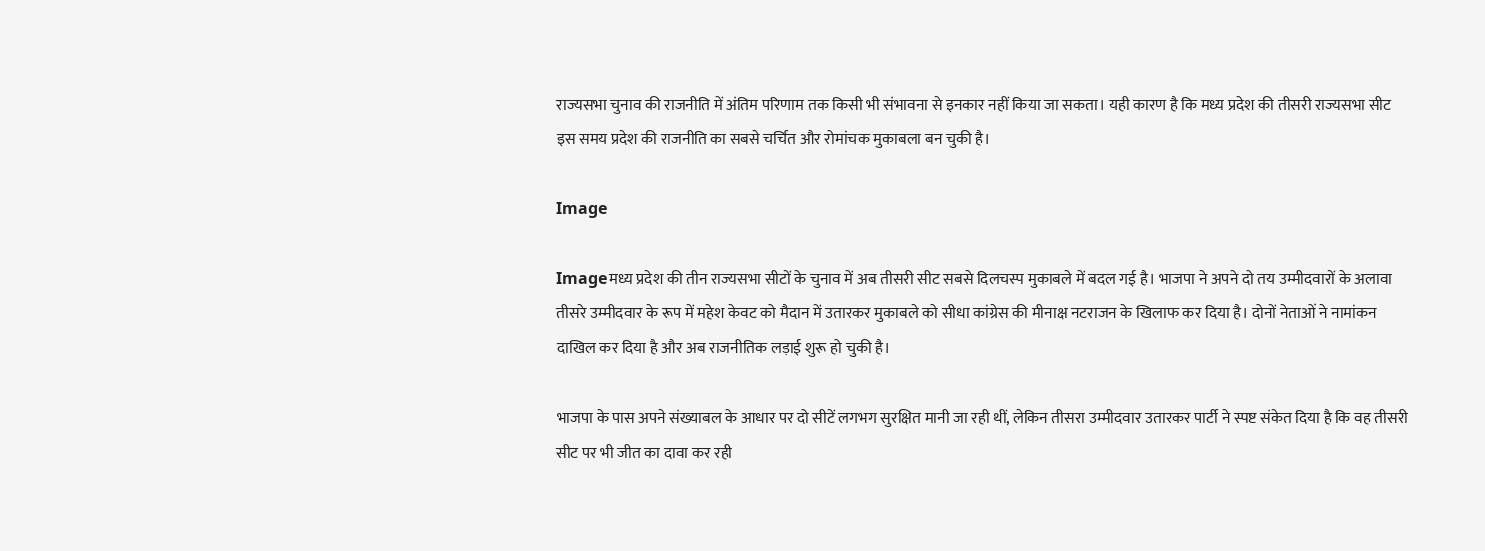राज्यसभा चुनाव की राजनीति में अंतिम परिणाम तक किसी भी संभावना से इनकार नहीं किया जा सकता। यही कारण है कि मध्य प्रदेश की तीसरी राज्यसभा सीट इस समय प्रदेश की राजनीति का सबसे चर्चित और रोमांचक मुकाबला बन चुकी है।

Image

Imageमध्य प्रदेश की तीन राज्यसभा सीटों के चुनाव में अब तीसरी सीट सबसे दिलचस्प मुकाबले में बदल गई है। भाजपा ने अपने दो तय उम्मीदवारों के अलावा तीसरे उम्मीदवार के रूप में महेश केवट को मैदान में उतारकर मुकाबले को सीधा कांग्रेस की मीनाक्ष नटराजन के खिलाफ कर दिया है। दोनों नेताओं ने नामांकन दाखिल कर दिया है और अब राजनीतिक लड़ाई शुरू हो चुकी है।

भाजपा के पास अपने संख्याबल के आधार पर दो सीटें लगभग सुरक्षित मानी जा रही थीं, लेकिन तीसरा उम्मीदवार उतारकर पार्टी ने स्पष्ट संकेत दिया है कि वह तीसरी सीट पर भी जीत का दावा कर रही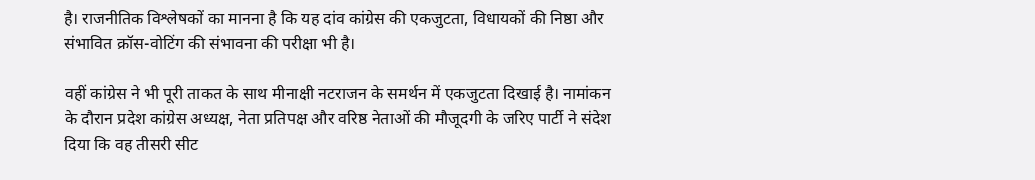है। राजनीतिक विश्लेषकों का मानना है कि यह दांव कांग्रेस की एकजुटता, विधायकों की निष्ठा और संभावित क्रॉस-वोटिंग की संभावना की परीक्षा भी है।

वहीं कांग्रेस ने भी पूरी ताकत के साथ मीनाक्षी नटराजन के समर्थन में एकजुटता दिखाई है। नामांकन के दौरान प्रदेश कांग्रेस अध्यक्ष, नेता प्रतिपक्ष और वरिष्ठ नेताओं की मौजूदगी के जरिए पार्टी ने संदेश दिया कि वह तीसरी सीट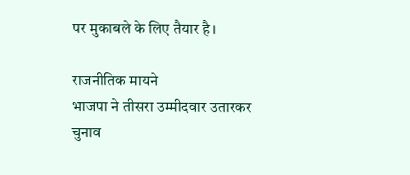पर मुकाबले के लिए तैयार है।

राजनीतिक मायने
भाजपा ने तीसरा उम्मीदवार उतारकर चुनाव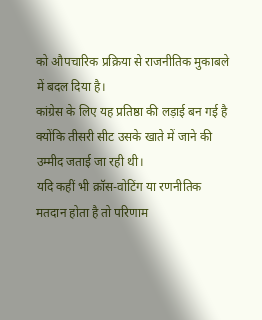को औपचारिक प्रक्रिया से राजनीतिक मुकाबले में बदल दिया है।
कांग्रेस के लिए यह प्रतिष्ठा की लड़ाई बन गई है क्योंकि तीसरी सीट उसके खाते में जाने की उम्मीद जताई जा रही थी।
यदि कहीं भी क्रॉस-वोटिंग या रणनीतिक मतदान होता है तो परिणाम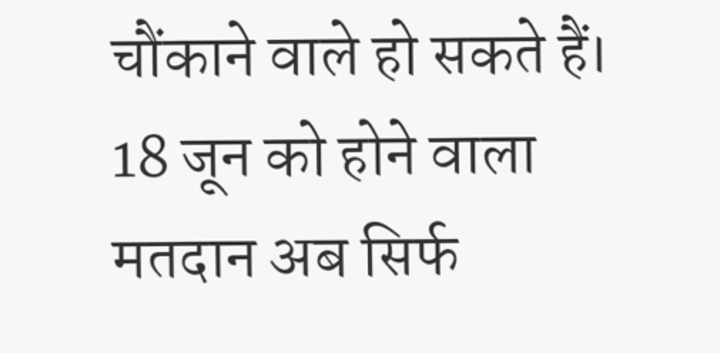चौंकाने वाले हो सकते हैं।
18 जून को होने वाला मतदान अब सिर्फ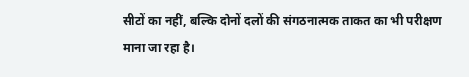सीटों का नहीं, बल्कि दोनों दलों की संगठनात्मक ताकत का भी परीक्षण माना जा रहा है।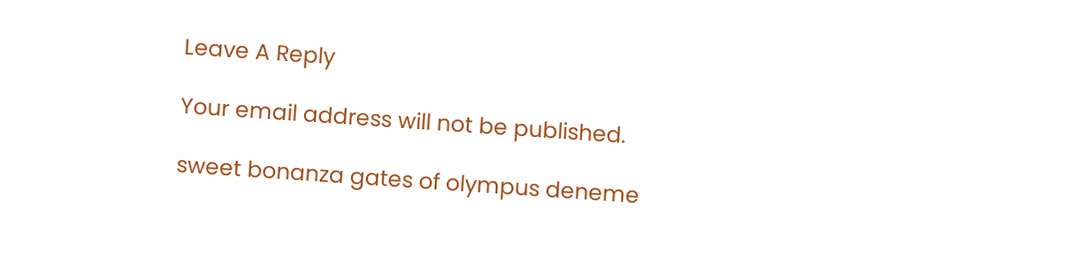Leave A Reply

Your email address will not be published.

sweet bonanza gates of olympus deneme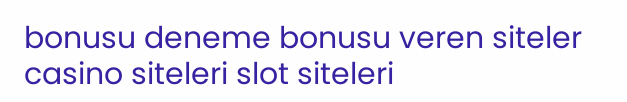bonusu deneme bonusu veren siteler casino siteleri slot siteleri